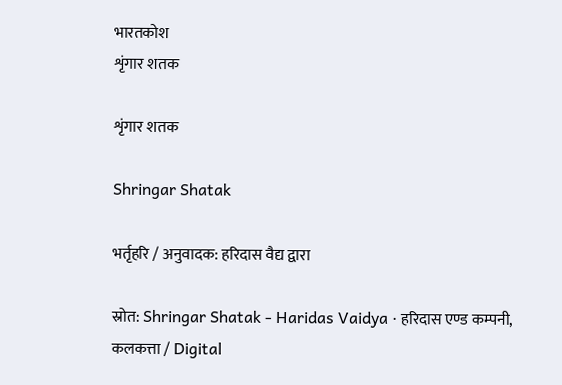भारतकोश
शृंगार शतक

शृंगार शतक

Shringar Shatak

भर्तृहरि / अनुवादक: हरिदास वैद्य द्वारा

स्रोत: Shringar Shatak - Haridas Vaidya · हरिदास एण्ड कम्पनी, कलकत्ता / Digital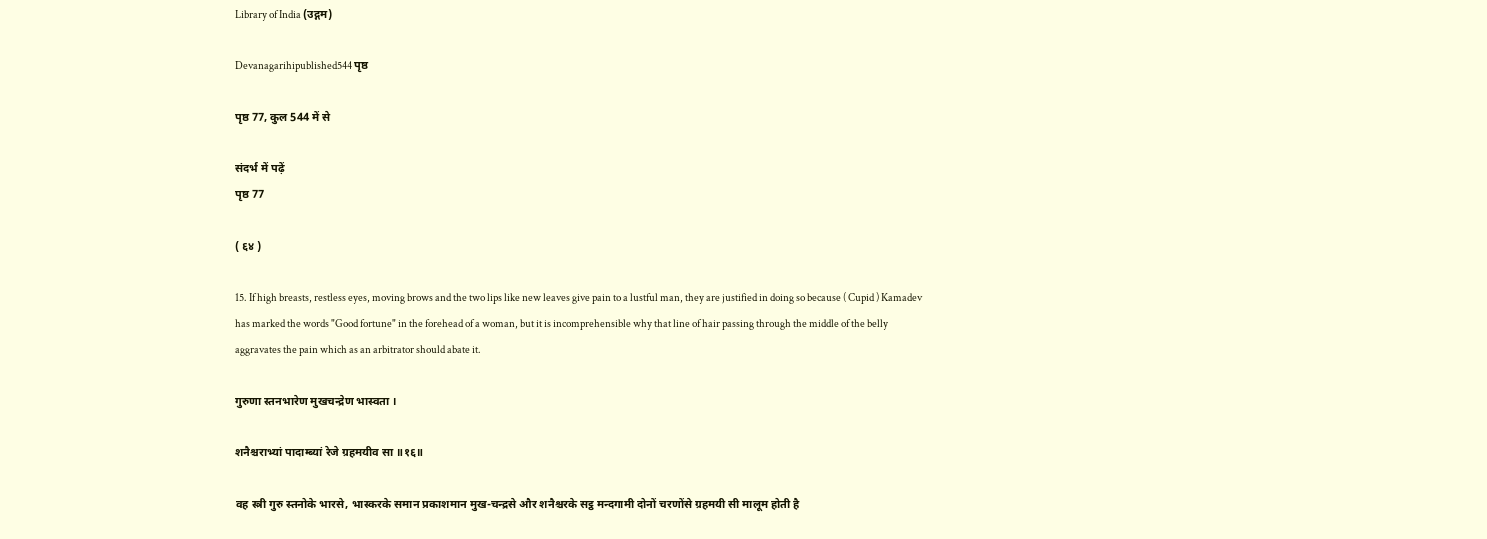Library of India (उद्गम)

Devanagarihipublished544 पृष्ठ

पृष्ठ 77, कुल 544 में से

संदर्भ में पढ़ें
पृष्ठ 77

( ६४ )

15. If high breasts, restless eyes, moving brows and the two lips like new leaves give pain to a lustful man, they are justified in doing so because ( Cupid ) Kamadev has marked the words "Good fortune" in the forehead of a woman, but it is incomprehensible why that line of hair passing through the middle of the belly aggravates the pain which as an arbitrator should abate it.

गुरुणा स्तनभारेण मुखचन्द्रेण भास्वता ।

शनैश्चराभ्यां पादाम्ब्यां रेजे ग्रहमयीव सा ॥१६॥

वह स्त्री गुरु स्तनोके भारसे, भास्करके समान प्रकाशमान मुख-चन्द्रसे और शनैश्चरके सट्ठ मन्दगामी दोनों चरणोंसे ग्रहमयी सी मालूम होती है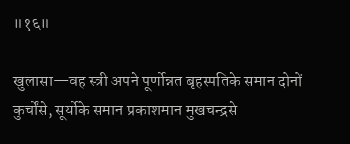॥१६॥

खुलासा—वह स्त्री अपने पूर्णोन्नत बृहस्पतिके समान दोनों कुर्चोंसे, सूर्योके समान प्रकाशमान मुखचन्द्रसे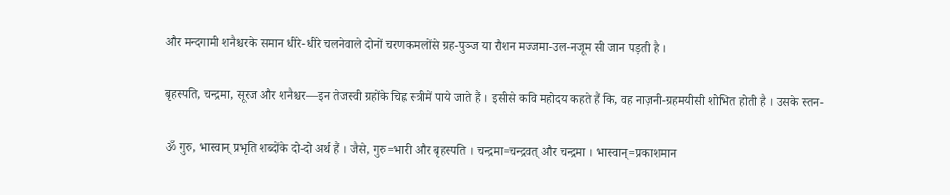और मन्दगामी शनैश्चरके समान धीरे-धीरे चलनेवाले दोनों चरणकमलोंसे ग्रह-पुञ्ज या रौशन मज्जमा-उल-नजूम सी जान पड़ती है ।

बृहस्पति, चन्द्रमा, सूरज और शनैश्चर—इन तेजस्वी ग्रहोंके चिह्न स्त्रीमें पाये जाते हैं । इसीसे कवि महोदय कहते हैं कि, वह नाज़नी-ग्रहमयीसी शोभित होती है । उसके स्तन-

ॐ गुरु, भास्वान् प्रभृति शब्दोंके दो-दो अर्थ हैं । जैसे, गुरु=भारी और बृहस्पति । चन्द्रमा=चन्द्रवत् और चन्द्रमा । भास्वान्=प्रकाशमान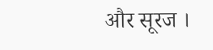और सूरज ।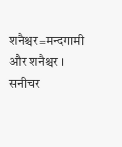शनैश्चर=मन्दगामी और शनैश्चर । सनीचर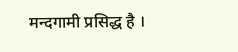मन्दगामी प्रसिद्ध है ।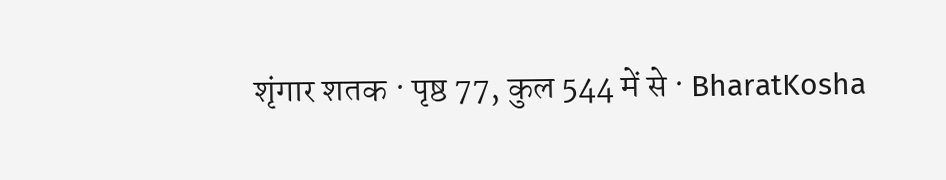शृंगार शतक · पृष्ठ 77, कुल 544 में से · BharatKosha